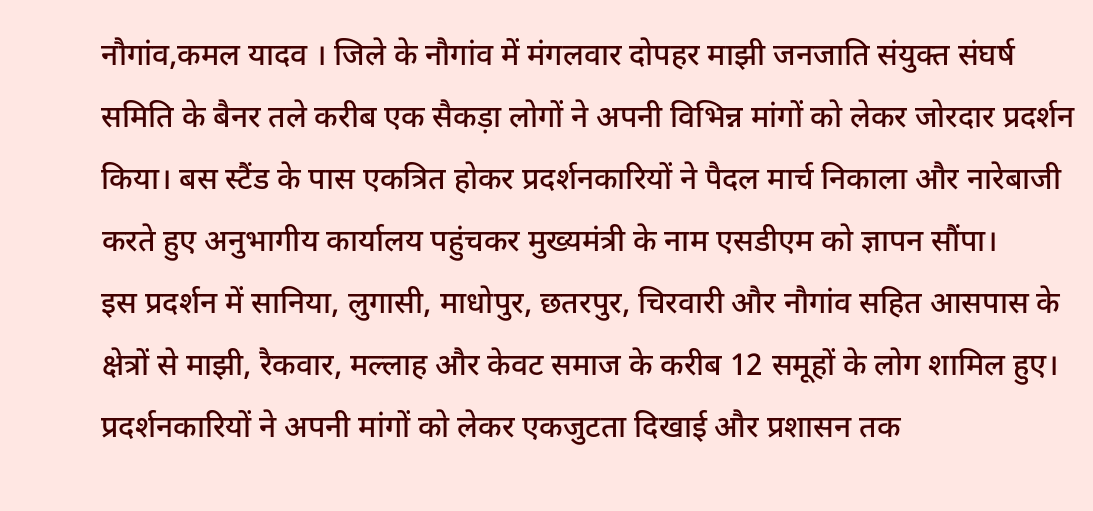नौगांव,कमल यादव । जिले के नौगांव में मंगलवार दोपहर माझी जनजाति संयुक्त संघर्ष समिति के बैनर तले करीब एक सैकड़ा लोगों ने अपनी विभिन्न मांगों को लेकर जोरदार प्रदर्शन किया। बस स्टैंड के पास एकत्रित होकर प्रदर्शनकारियों ने पैदल मार्च निकाला और नारेबाजी करते हुए अनुभागीय कार्यालय पहुंचकर मुख्यमंत्री के नाम एसडीएम को ज्ञापन सौंपा।
इस प्रदर्शन में सानिया, लुगासी, माधोपुर, छतरपुर, चिरवारी और नौगांव सहित आसपास के क्षेत्रों से माझी, रैकवार, मल्लाह और केवट समाज के करीब 12 समूहों के लोग शामिल हुए। प्रदर्शनकारियों ने अपनी मांगों को लेकर एकजुटता दिखाई और प्रशासन तक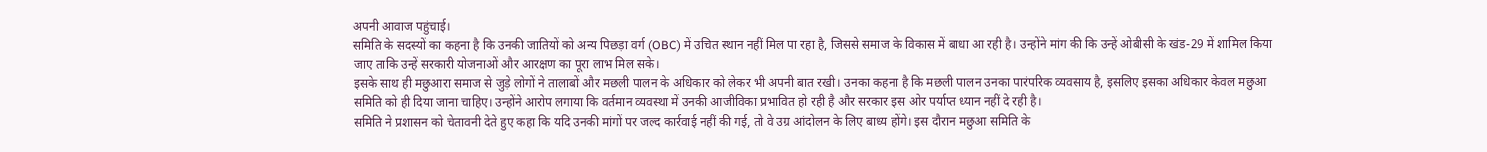अपनी आवाज पहुंचाई।
समिति के सदस्यों का कहना है कि उनकी जातियों को अन्य पिछड़ा वर्ग (OBC) में उचित स्थान नहीं मिल पा रहा है, जिससे समाज के विकास में बाधा आ रही है। उन्होंने मांग की कि उन्हें ओबीसी के खंड-29 में शामिल किया जाए ताकि उन्हें सरकारी योजनाओं और आरक्षण का पूरा लाभ मिल सके।
इसके साथ ही मछुआरा समाज से जुड़े लोगों ने तालाबों और मछली पालन के अधिकार को लेकर भी अपनी बात रखी। उनका कहना है कि मछली पालन उनका पारंपरिक व्यवसाय है, इसलिए इसका अधिकार केवल मछुआ समिति को ही दिया जाना चाहिए। उन्होंने आरोप लगाया कि वर्तमान व्यवस्था में उनकी आजीविका प्रभावित हो रही है और सरकार इस ओर पर्याप्त ध्यान नहीं दे रही है।
समिति ने प्रशासन को चेतावनी देते हुए कहा कि यदि उनकी मांगों पर जल्द कार्रवाई नहीं की गई, तो वे उग्र आंदोलन के लिए बाध्य होंगे। इस दौरान मछुआ समिति के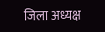जिला अध्यक्ष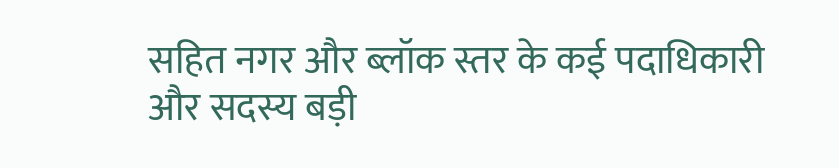सहित नगर और ब्लॉक स्तर के कई पदाधिकारी और सदस्य बड़ी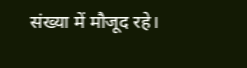संख्या में मौजूद रहे।